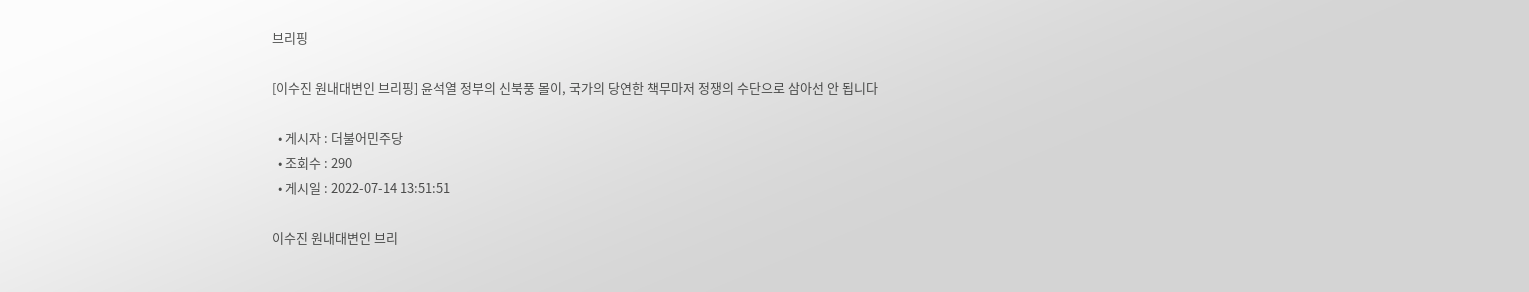브리핑

[이수진 원내대변인 브리핑] 윤석열 정부의 신북풍 몰이, 국가의 당연한 책무마저 정쟁의 수단으로 삼아선 안 됩니다

  • 게시자 : 더불어민주당
  • 조회수 : 290
  • 게시일 : 2022-07-14 13:51:51

이수진 원내대변인 브리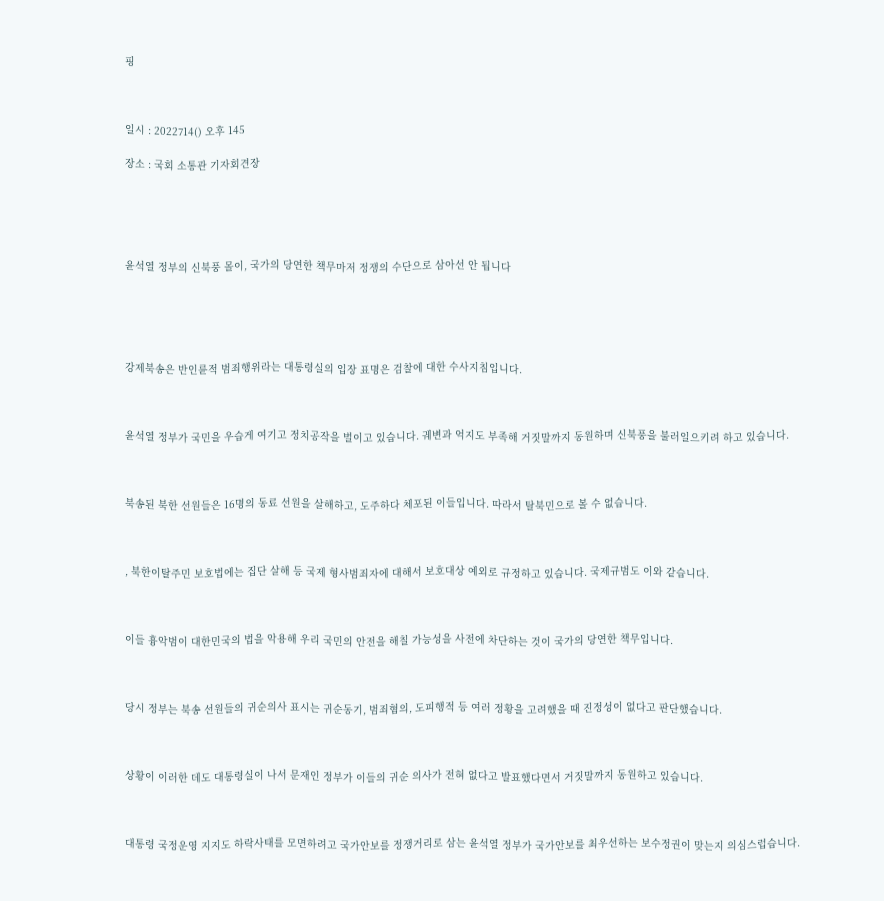핑



일시 : 2022714() 오후 145

장소 : 국회 소통관 기자회견장





윤석열 정부의 신북풍 몰이, 국가의 당연한 책무마저 정쟁의 수단으로 삼아선 안 됩니다





강제북송은 반인륜적 범죄행위라는 대통령실의 입장 표명은 검찰에 대한 수사지침입니다.



윤석열 정부가 국민을 우습게 여기고 정치공작을 벌이고 있습니다. 궤변과 억지도 부족해 거짓말까지 동원하며 신북풍을 불러일으키려 하고 있습니다.



북송된 북한 선원들은 16명의 동료 선원을 살해하고, 도주하다 체포된 이들입니다. 따라서 탈북민으로 볼 수 없습니다.



, 북한이탈주민 보호법에는 집단 살해 등 국제 형사범죄자에 대해서 보호대상 예외로 규정하고 있습니다. 국제규범도 이와 같습니다.



이들 흉악범이 대한민국의 법을 악용해 우리 국민의 안전을 해칠 가능성을 사전에 차단하는 것이 국가의 당연한 책무입니다.



당시 정부는 북송 선원들의 귀순의사 표시는 귀순동기, 범죄혐의, 도피행적 등 여러 정황을 고려했을 때 진정성이 없다고 판단했습니다.



상황이 이러한 데도 대통령실이 나서 문재인 정부가 이들의 귀순 의사가 전혀 없다고 발표했다면서 거짓말까지 동원하고 있습니다.



대통령 국정운영 지지도 하락사태를 모면하려고 국가안보를 정쟁거리로 삼는 윤석열 정부가 국가안보를 최우선하는 보수정권이 맞는지 의심스럽습니다.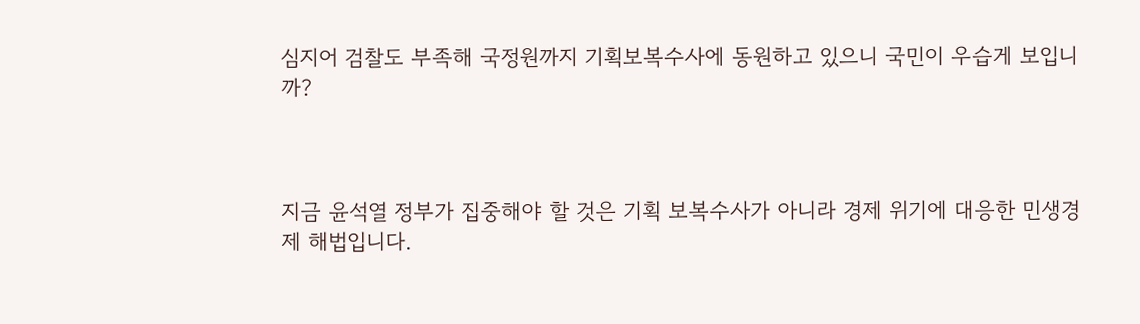심지어 검찰도 부족해 국정원까지 기획보복수사에 동원하고 있으니 국민이 우습게 보입니까?



지금 윤석열 정부가 집중해야 할 것은 기획 보복수사가 아니라 경제 위기에 대응한 민생경제 해법입니다.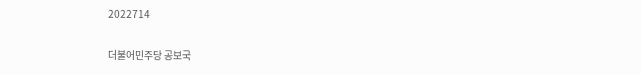2022714

더불어민주당 공보국